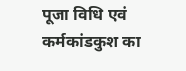पूजा विधि एवं कर्मकांडकुश का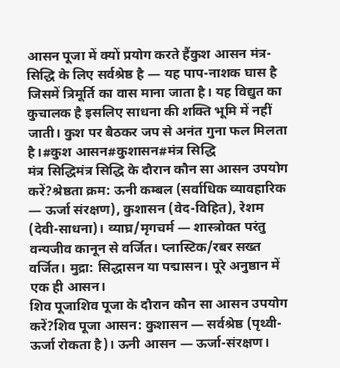आसन पूजा में क्यों प्रयोग करते हैंकुश आसन मंत्र-सिद्धि के लिए सर्वश्रेष्ठ है — यह पाप-नाशक घास है जिसमें त्रिमूर्ति का वास माना जाता है। यह विद्युत का कुचालक है इसलिए साधना की शक्ति भूमि में नहीं जाती। कुश पर बैठकर जप से अनंत गुना फल मिलता है।#कुश आसन#कुशासन#मंत्र सिद्धि
मंत्र सिद्धिमंत्र सिद्धि के दौरान कौन सा आसन उपयोग करें?श्रेष्ठता क्रम: ऊनी कम्बल (सर्वाधिक व्यावहारिक — ऊर्जा संरक्षण), कुशासन (वेद-विहित), रेशम (देवी-साधना)। व्याघ्र/मृगचर्म — शास्त्रोक्त परंतु वन्यजीव कानून से वर्जित। प्लास्टिक/रबर सख्त वर्जित। मुद्रा: सिद्धासन या पद्मासन। पूरे अनुष्ठान में एक ही आसन।
शिव पूजाशिव पूजा के दौरान कौन सा आसन उपयोग करें?शिव पूजा आसन: कुशासन — सर्वश्रेष्ठ (पृथ्वी-ऊर्जा रोकता है)। ऊनी आसन — ऊर्जा-संरक्षण।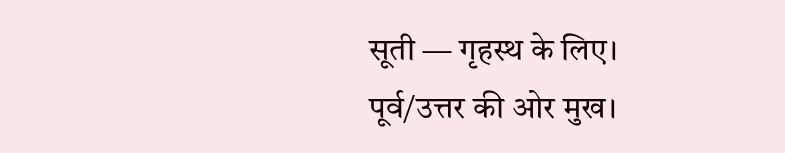सूती — गृहस्थ के लिए। पूर्व/उत्तर की ओर मुख।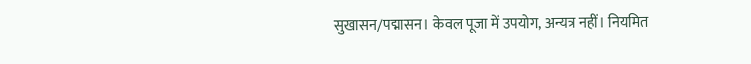सुखासन/पद्मासन। केवल पूजा में उपयोग, अन्यत्र नहीं। नियमित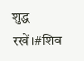शुद्ध रखें।#शिव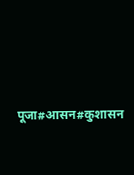पूजा#आसन#कुशासन